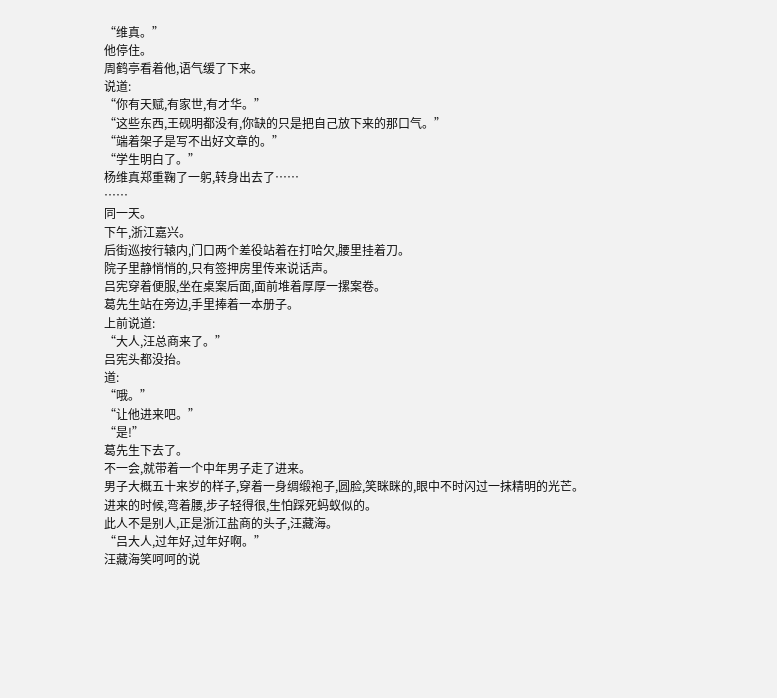“维真。”
他停住。
周鹤亭看着他,语气缓了下来。
说道:
“你有天赋,有家世,有才华。”
“这些东西,王砚明都没有,你缺的只是把自己放下来的那口气。”
“端着架子是写不出好文章的。”
“学生明白了。”
杨维真郑重鞠了一躬,转身出去了……
……
同一天。
下午,浙江嘉兴。
后街巡按行辕内,门口两个差役站着在打哈欠,腰里挂着刀。
院子里静悄悄的,只有签押房里传来说话声。
吕宪穿着便服,坐在桌案后面,面前堆着厚厚一摞案卷。
葛先生站在旁边,手里捧着一本册子。
上前说道:
“大人,汪总商来了。”
吕宪头都没抬。
道:
“哦。”
“让他进来吧。”
“是!”
葛先生下去了。
不一会,就带着一个中年男子走了进来。
男子大概五十来岁的样子,穿着一身绸缎袍子,圆脸,笑眯眯的,眼中不时闪过一抹精明的光芒。
进来的时候,弯着腰,步子轻得很,生怕踩死蚂蚁似的。
此人不是别人,正是浙江盐商的头子,汪藏海。
“吕大人,过年好,过年好啊。”
汪藏海笑呵呵的说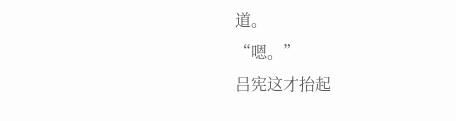道。
“嗯。”
吕宪这才抬起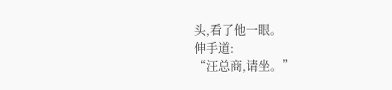头,看了他一眼。
伸手道:
“汪总商,请坐。”